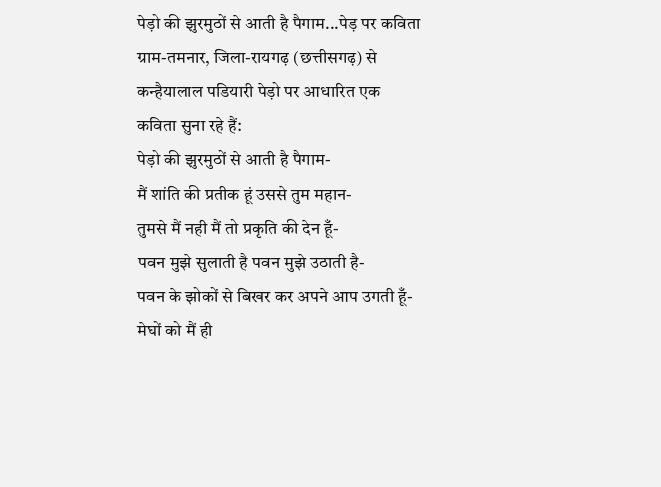पेड़ो की झुरमुठों से आती है पैगाम...पेड़ पर कविता
ग्राम-तमनार, जिला-रायगढ़ (छत्तीसगढ़) से कन्हैयालाल पडियारी पेड़ो पर आधारित एक कविता सुना रहे हैं:
पेड़ो की झुरमुठों से आती है पैगाम-
मैं शांति की प्रतीक हूं उससे तुम महान-
तुमसे मैं नही मैं तो प्रकृति की देन हूँ-
पवन मुझे सुलाती है पवन मुझे उठाती है-
पवन के झोकों से बिखर कर अपने आप उगती हूँ-
मेघों को मैं ही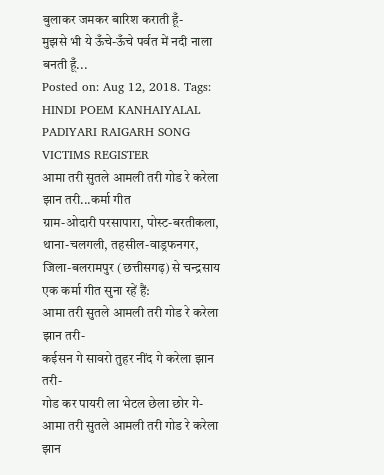बुलाकर जमकर बारिश कराती हूँ-
मुझसे भी ये ऊँचे-ऊँचे पर्वत में नदी नाला बनती हूँ...
Posted on: Aug 12, 2018. Tags: HINDI POEM KANHAIYALAL PADIYARI RAIGARH SONG VICTIMS REGISTER
आमा तरी सुतले आमली तरी गोड रे करेला झान तरी...कर्मा गीत
ग्राम-ओदारी परसापारा, पोस्ट-बरतीकला, थाना-चलगली, तहसील-वाड्रफनगर, जिला-बलरामपुर (छत्तीसगढ़) से चन्द्रसाय एक कर्मा गीत सुना रहें हैं:
आमा तरी सुतले आमली तरी गोड रे करेला झान तरी-
कईसन गे सावरो तुहर नींद गे करेला झान तरी-
गोड कर पायरी ला भेटल छेला छोर गे-
आमा तरी सुतले आमली तरी गोड रे करेला झान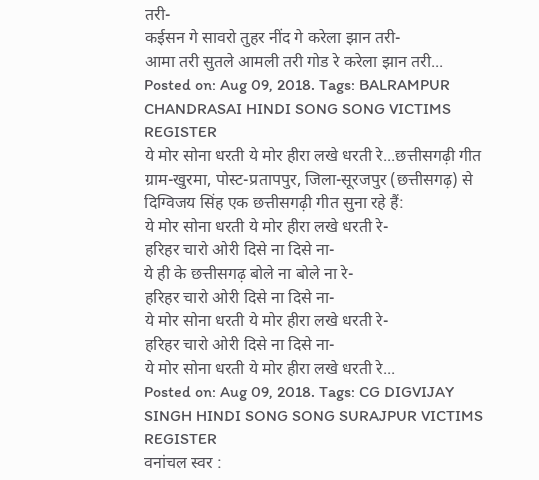तरी-
कईसन गे सावरो तुहर नींद गे करेला झान तरी-
आमा तरी सुतले आमली तरी गोड रे करेला झान तरी...
Posted on: Aug 09, 2018. Tags: BALRAMPUR CHANDRASAI HINDI SONG SONG VICTIMS REGISTER
ये मोर सोना धरती ये मोर हीरा लखे धरती रे...छत्तीसगढ़ी गीत
ग्राम-खुरमा, पोस्ट-प्रतापपुर, जिला-सूरजपुर (छत्तीसगढ़) से दिग्विजय सिंह एक छत्तीसगढ़ी गीत सुना रहे हैं:
ये मोर सोना धरती ये मोर हीरा लखे धरती रे-
हरिहर चारो ओरी दिसे ना दिसे ना-
ये ही के छत्तीसगढ़ बोले ना बोले ना रे-
हरिहर चारो ओरी दिसे ना दिसे ना-
ये मोर सोना धरती ये मोर हीरा लखे धरती रे-
हरिहर चारो ओरी दिसे ना दिसे ना-
ये मोर सोना धरती ये मोर हीरा लखे धरती रे...
Posted on: Aug 09, 2018. Tags: CG DIGVIJAY SINGH HINDI SONG SONG SURAJPUR VICTIMS REGISTER
वनांचल स्वर :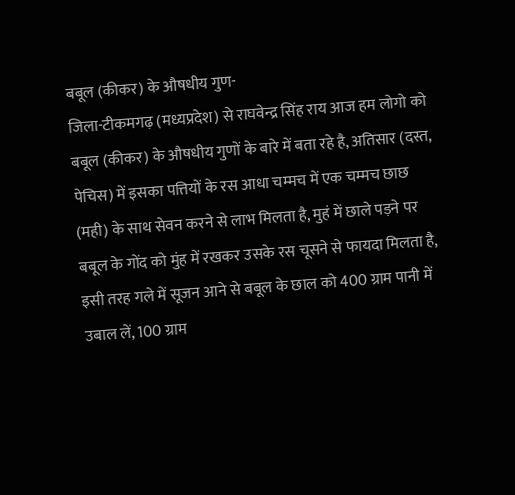बबूल (कीकर) के औषधीय गुण-
जिला-टीकमगढ़ (मध्यप्रदेश) से राघवेन्द्र सिंह राय आज हम लोगो को बबूल (कीकर) के औषधीय गुणों के बारे में बता रहे है, अतिसार (दस्त, पेचिस) में इसका पत्तियों के रस आधा चम्मच में एक चम्मच छाछ (मही) के साथ सेवन करने से लाभ मिलता है, मुहं में छाले पड़ने पर बबूल के गोंद को मुंह में रखकर उसके रस चूसने से फायदा मिलता है, इसी तरह गले में सूजन आने से बबूल के छाल को 400 ग्राम पानी में उबाल लें, 100 ग्राम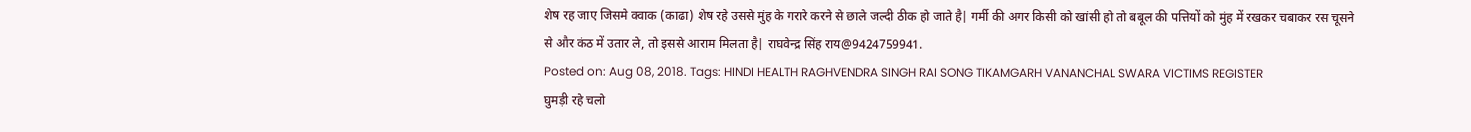शेष रह जाए जिसमे क्वाक (काढा) शेष रहे उससे मुंह के गरारे करने से छाले जल्दी ठीक हो जाते है| गर्मी की अगर किसी को खांसी हो तो बबूल की पत्तियों को मुंह में रखकर चबाकर रस चूसने से और कंठ में उतार ले, तो इससे आराम मिलता है| राघवेन्द्र सिंह राय@9424759941.
Posted on: Aug 08, 2018. Tags: HINDI HEALTH RAGHVENDRA SINGH RAI SONG TIKAMGARH VANANCHAL SWARA VICTIMS REGISTER
घुमड़ी रहे चलो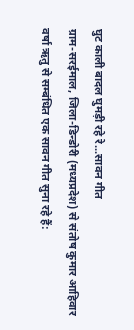घुट काली बादल घुमड़ी रहे रे...सावन गीत
ग्राम-सरईमाल, जिला-डिन्डोरी (मध्यप्रदेश) से संतोष कुमार आहिवार वर्षा ऋतु से सम्बंधित एक सावन गीत सुना रहे हैं: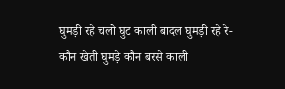घुमड़ी रहे चलो घुट काली बादल घुमड़ी रहे रे-
कौन खेती घुमड़े कौन बरसे काली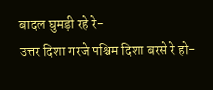बादल घुमड़ी रहे रे-
उत्तर दिशा गरजे पश्चिम दिशा बरसे रे हो-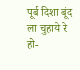पूर्ब दिशा बूंद ला चुहाये रे हो-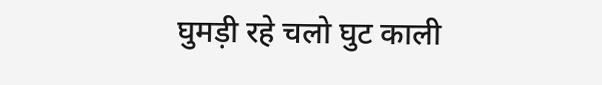घुमड़ी रहे चलो घुट काली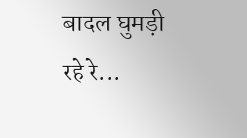बादल घुमड़ी रहे रे...